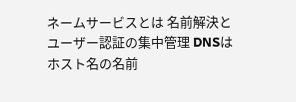ネームサービスとは 名前解決とユーザー認証の集中管理 DNSはホスト名の名前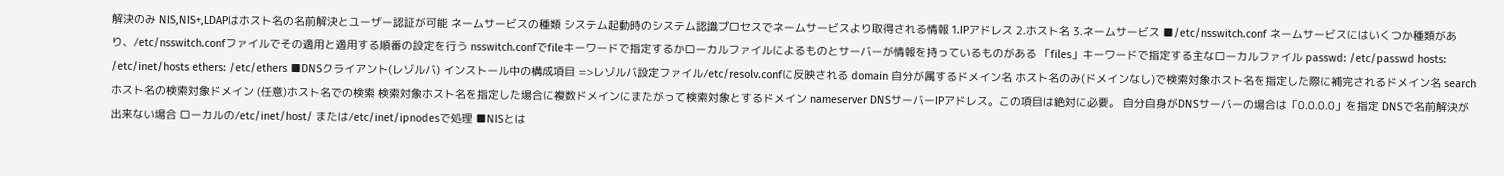解決のみ NIS,NIS+,LDAPはホスト名の名前解決とユーザー認証が可能 ネームサービスの種類 システム起動時のシステム認識プロセスでネームサービスより取得される情報 1.IPアドレス 2.ホスト名 3.ネームサービス ■/etc/nsswitch.conf ネームサービスにはいくつか種類があり、/etc/nsswitch.confファイルでその適用と適用する順番の設定を行う nsswitch.confでfileキーワードで指定するかローカルファイルによるものとサーバーが情報を持っているものがある 「files」キーワードで指定する主なローカルファイル passwd: /etc/passwd hosts: /etc/inet/hosts ethers: /etc/ethers ■DNSクライアント(レゾルバ) インストール中の構成項目 =>レゾルバ設定ファイル/etc/resolv.confに反映される domain 自分が属するドメイン名 ホスト名のみ(ドメインなし)で検索対象ホスト名を指定した際に補完されるドメイン名 search ホスト名の検索対象ドメイン (任意)ホスト名での検索 検索対象ホスト名を指定した場合に複数ドメインにまたがって検索対象とするドメイン nameserver DNSサーバーIPアドレス。この項目は絶対に必要。 自分自身がDNSサーバーの場合は「0.0.0.0」を指定 DNSで名前解決が出来ない場合 ローカルの/etc/inet/host/ または/etc/inet/ipnodesで処理 ■NISとは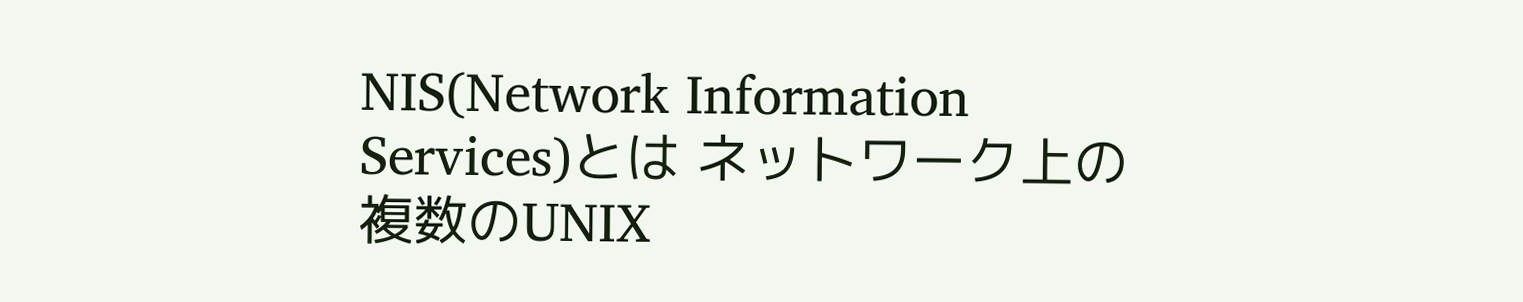NIS(Network Information Services)とは ネットワーク上の複数のUNIX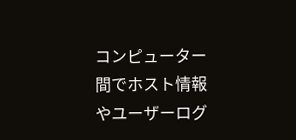コンピューター間でホスト情報やユーザーログ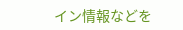イン情報などを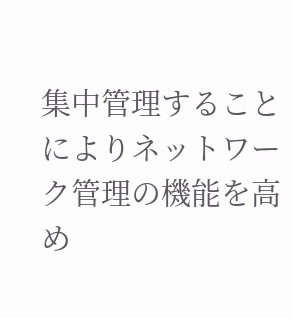集中管理することによりネットワーク管理の機能を高め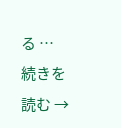る … 続きを読む →